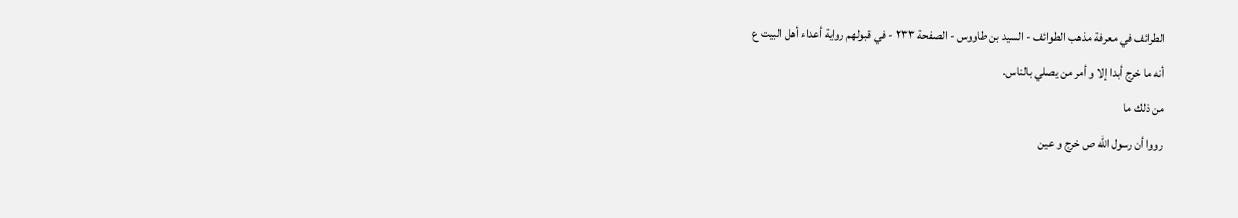الطرائف في معرفة مذهب الطوائف - السيد بن طاووس - الصفحة ٢٣٣ - في قبولهم رواية أعداء أهل البيت ع
أنه ما خرج أبدا إلا و أمر من يصلي بالناس.
من ذلك ما
رووا أن رسول الله ص خرج و عين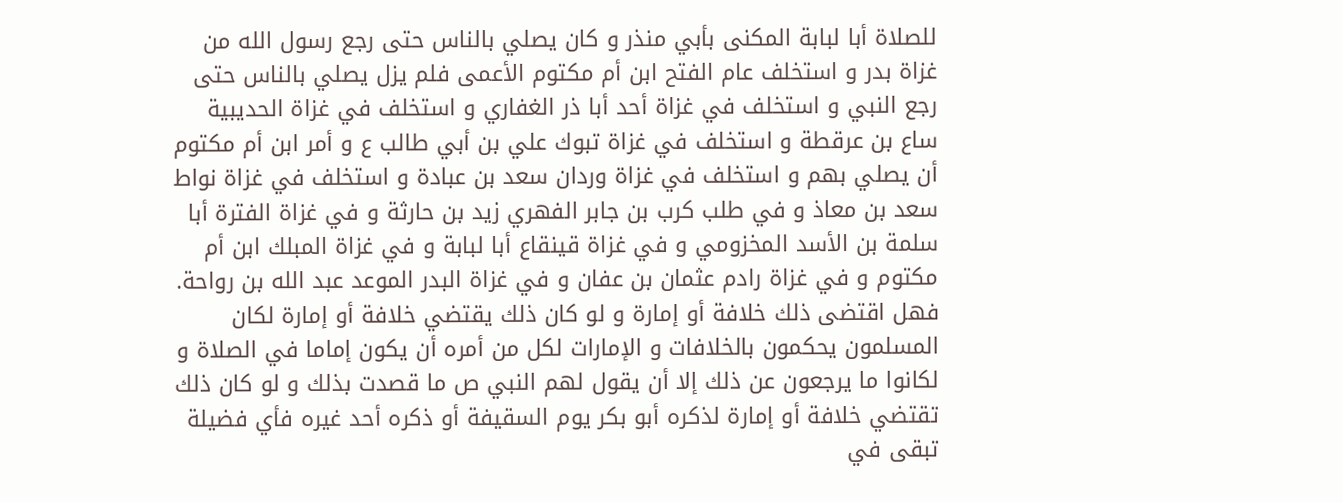للصلاة أبا لبابة المكنى بأبي منذر و كان يصلي بالناس حتى رجع رسول الله من غزاة بدر و استخلف عام الفتح ابن أم مكتوم الأعمى فلم يزل يصلي بالناس حتى رجع النبي و استخلف في غزاة أحد أبا ذر الغفاري و استخلف في غزاة الحديبية ساع بن عرقطة و استخلف في غزاة تبوك علي بن أبي طالب ع و أمر ابن أم مكتوم أن يصلي بهم و استخلف في غزاة وردان سعد بن عبادة و استخلف في غزاة نواط سعد بن معاذ و في طلب كرب بن جابر الفهري زيد بن حارثة و في غزاة الفترة أبا سلمة بن الأسد المخزومي و في غزاة قينقاع أبا لبابة و في غزاة المبلك ابن أم مكتوم و في غزاة رادم عثمان بن عفان و في غزاة البدر الموعد عبد الله بن رواحة.
فهل اقتضى ذلك خلافة أو إمارة و لو كان ذلك يقتضي خلافة أو إمارة لكان المسلمون يحكمون بالخلافات و الإمارات لكل من أمره أن يكون إماما في الصلاة و لكانوا ما يرجعون عن ذلك إلا أن يقول لهم النبي ص ما قصدت بذلك و لو كان ذلك تقتضي خلافة أو إمارة لذكره أبو بكر يوم السقيفة أو ذكره أحد غيره فأي فضيلة تبقى في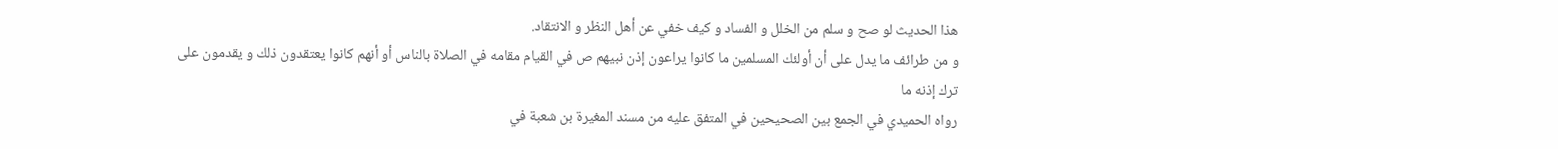هذا الحديث لو صح و سلم من الخلل و الفساد و كيف خفي عن أهل النظر و الانتقاد.
و من طرائف ما يدل على أن أولئك المسلمين ما كانوا يراعون إذن نبيهم ص في القيام مقامه في الصلاة بالناس أو أنهم كانوا يعتقدون ذلك و يقدمون على ترك إذنه ما
رواه الحميدي في الجمع بين الصحيحين في المتفق عليه من مسند المغيرة بن شعبة في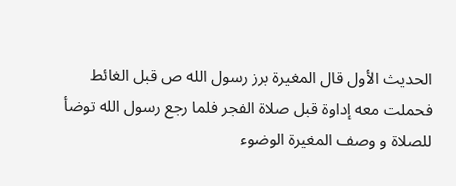الحديث الأول قال المغيرة برز رسول الله ص قبل الغائط فحملت معه إداوة قبل صلاة الفجر فلما رجع رسول الله توضأ للصلاة و وصف المغيرة الوضوء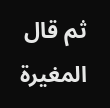ثم قال المغيرة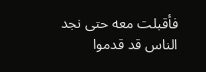فأقبلت معه حتى نجد الناس قد قدموا